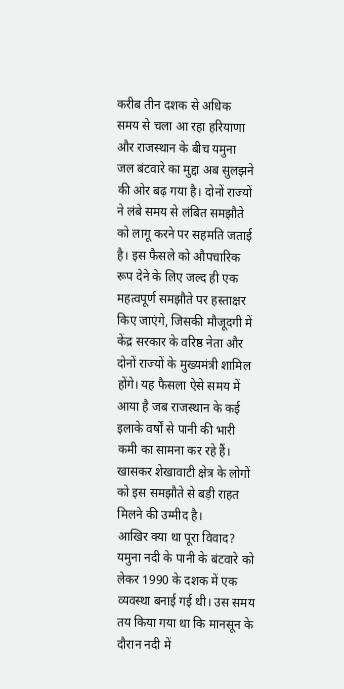करीब तीन दशक से अधिक समय से चला आ रहा हरियाणा और राजस्थान के बीच यमुना जल बंटवारे का मुद्दा अब सुलझने की ओर बढ़ गया है। दोनों राज्यों ने लंबे समय से लंबित समझौते को लागू करने पर सहमति जताई है। इस फैसले को औपचारिक रूप देने के लिए जल्द ही एक महत्वपूर्ण समझौते पर हस्ताक्षर किए जाएंगे, जिसकी मौजूदगी में केंद्र सरकार के वरिष्ठ नेता और दोनों राज्यों के मुख्यमंत्री शामिल होंगे। यह फैसला ऐसे समय में आया है जब राजस्थान के कई इलाके वर्षों से पानी की भारी कमी का सामना कर रहे हैं। खासकर शेखावाटी क्षेत्र के लोगों को इस समझौते से बड़ी राहत मिलने की उम्मीद है।
आखिर क्या था पूरा विवाद?
यमुना नदी के पानी के बंटवारे को लेकर 1990 के दशक में एक व्यवस्था बनाई गई थी। उस समय तय किया गया था कि मानसून के दौरान नदी में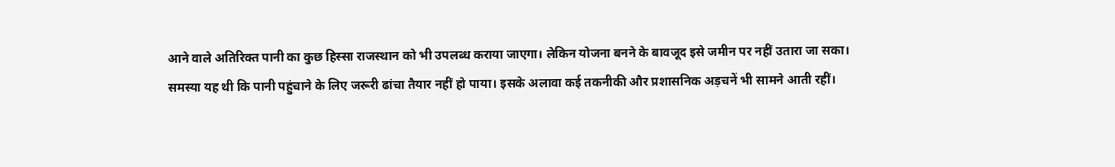आने वाले अतिरिक्त पानी का कुछ हिस्सा राजस्थान को भी उपलब्ध कराया जाएगा। लेकिन योजना बनने के बावजूद इसे जमीन पर नहीं उतारा जा सका।
समस्या यह थी कि पानी पहुंचाने के लिए जरूरी ढांचा तैयार नहीं हो पाया। इसके अलावा कई तकनीकी और प्रशासनिक अड़चनें भी सामने आती रहीं।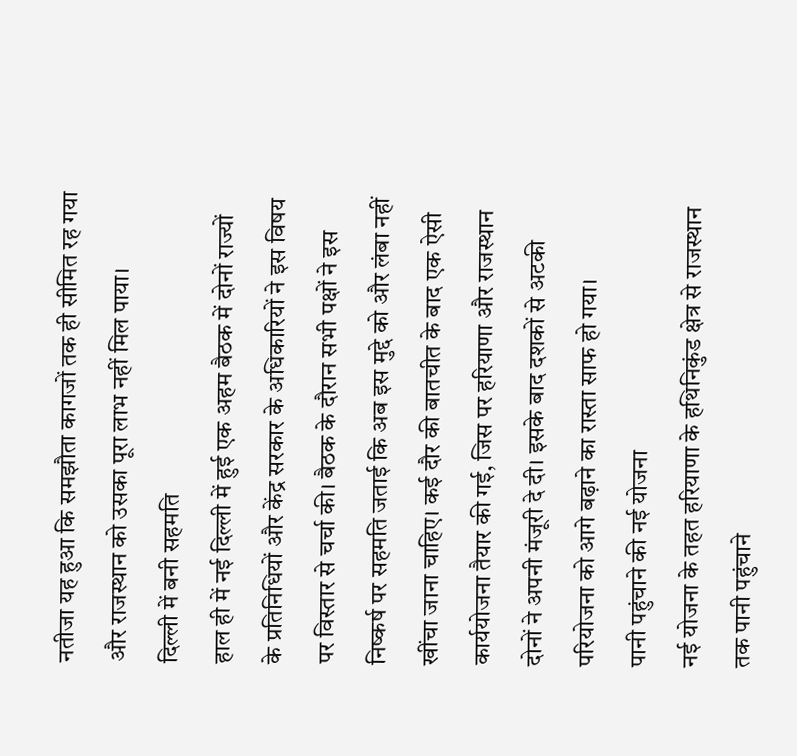नतीजा यह हुआ कि समझौता कागजों तक ही सीमित रह गया और राजस्थान को उसका पूरा लाभ नहीं मिल पाया।
दिल्ली में बनी सहमति
हाल ही में नई दिल्ली में हुई एक अहम बैठक में दोनों राज्यों के प्रतिनिधियों और केंद्र सरकार के अधिकारियों ने इस विषय पर विस्तार से चर्चा की। बैठक के दौरान सभी पक्षों ने इस निष्कर्ष पर सहमति जताई कि अब इस मुद्दे को और लंबा नहीं खींचा जाना चाहिए। कई दौर की बातचीत के बाद एक ऐसी कार्ययोजना तैयार की गई, जिस पर हरियाणा और राजस्थान दोनों ने अपनी मंजूरी दे दी। इसके बाद दशकों से अटकी परियोजना को आगे बढ़ाने का रास्ता साफ हो गया।
पानी पहुंचाने की नई योजना
नई योजना के तहत हरियाणा के हथिनिकुंड क्षेत्र से राजस्थान तक पानी पहुंचाने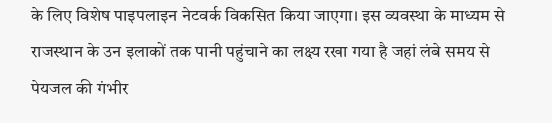के लिए विशेष पाइपलाइन नेटवर्क विकसित किया जाएगा। इस व्यवस्था के माध्यम से राजस्थान के उन इलाकों तक पानी पहुंचाने का लक्ष्य रखा गया है जहां लंबे समय से पेयजल की गंभीर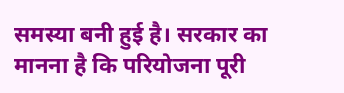समस्या बनी हुई है। सरकार का मानना है कि परियोजना पूरी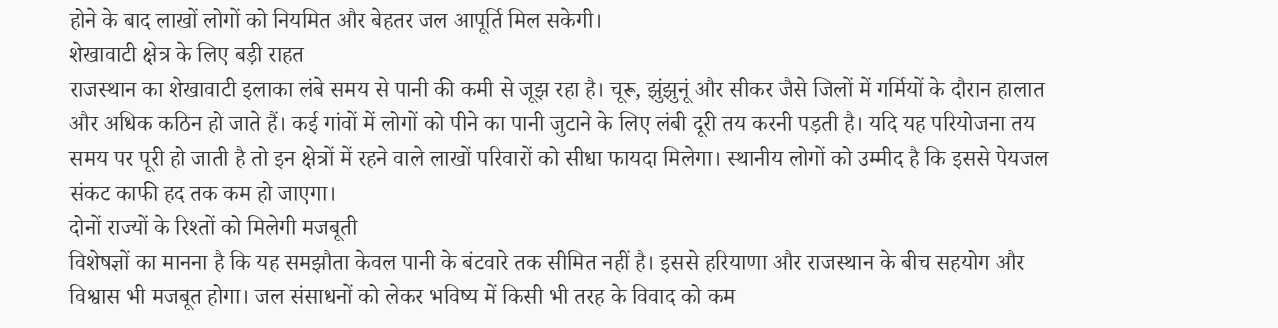होने के बाद लाखों लोगों को नियमित और बेहतर जल आपूर्ति मिल सकेगी।
शेखावाटी क्षेत्र के लिए बड़ी राहत
राजस्थान का शेखावाटी इलाका लंबे समय से पानी की कमी से जूझ रहा है। चूरू, झुंझुनूं और सीकर जैसे जिलों में गर्मियों के दौरान हालात और अधिक कठिन हो जाते हैं। कई गांवों में लोगों को पीने का पानी जुटाने के लिए लंबी दूरी तय करनी पड़ती है। यदि यह परियोजना तय समय पर पूरी हो जाती है तो इन क्षेत्रों में रहने वाले लाखों परिवारों को सीधा फायदा मिलेगा। स्थानीय लोगों को उम्मीद है कि इससे पेयजल संकट काफी हद तक कम हो जाएगा।
दोनों राज्यों के रिश्तों को मिलेगी मजबूती
विशेषज्ञों का मानना है कि यह समझौता केवल पानी के बंटवारे तक सीमित नहीं है। इससे हरियाणा और राजस्थान के बीच सहयोग और विश्वास भी मजबूत होगा। जल संसाधनों को लेकर भविष्य में किसी भी तरह के विवाद को कम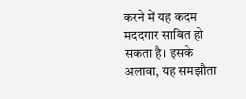करने में यह कदम मददगार साबित हो सकता है। इसके अलावा, यह समझौता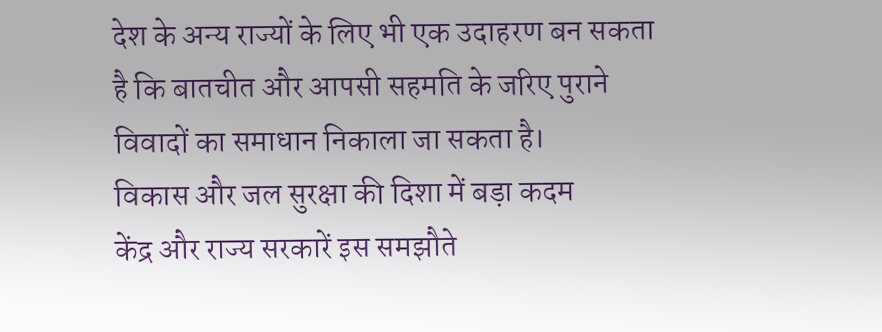देश के अन्य राज्यों के लिए भी एक उदाहरण बन सकता है कि बातचीत और आपसी सहमति के जरिए पुराने विवादों का समाधान निकाला जा सकता है।
विकास और जल सुरक्षा की दिशा में बड़ा कदम
केंद्र और राज्य सरकारें इस समझौते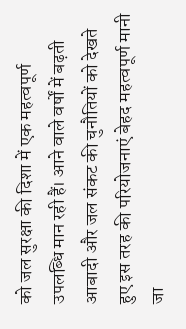को जल सुरक्षा की दिशा में एक महत्वपूर्ण उपलब्धि मान रही हैं। आने वाले वर्षों में बढ़ती आबादी और जल संकट की चुनौतियों को देखते हुए इस तरह की परियोजनाएं बेहद महत्वपूर्ण मानी जा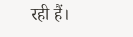रही हैं।